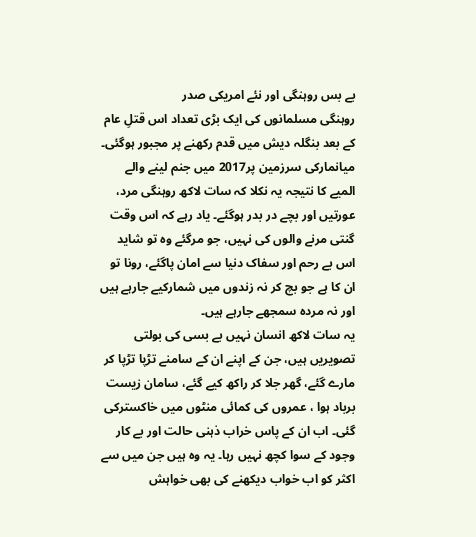بے بس روہنگی اور نئے امریکی صدر
روہنگی مسلمانوں کی ایک بڑی تعداد اس قتلِ عام کے بعد بنگلہ دیش میں قدم رکھنے پر مجبور ہوگئی۔
میانمارکی سرزمین پر2017 میں جنم لینے والے المیے کا نتیجہ یہ نکلا کہ سات لاکھ روہنگی مرد، عورتیں اور بچے در بدر ہوگئے۔ یاد رہے کہ اس وقت گنتی مرنے والوں کی نہیں، جو مرگئے وہ تو شاید اس بے رحم اور سفاک دنیا سے امان پاگئے، رونا تو ان کا ہے جو بچ کر نہ زندوں میں شمارکیے جارہے ہیں اور نہ مردہ سمجھے جارہے ہیں۔
یہ سات لاکھ انسان نہیں بے بسی کی بولتی تصویریں ہیں، جن کے اپنے ان کے سامنے تڑپا تڑپا کر مارے گئے، گھر جلا کر راکھ کیے گئے، سامان زیست برباد ہوا ، عمروں کی کمائی منٹوں میں خاکسترکی گئی۔ اب ان کے پاس خراب ذہنی حالت اور بے کار وجود کے سوا کچھ نہیں رہا۔ یہ وہ ہیں جن میں سے اکثر کو اب خواب دیکھنے کی بھی خواہش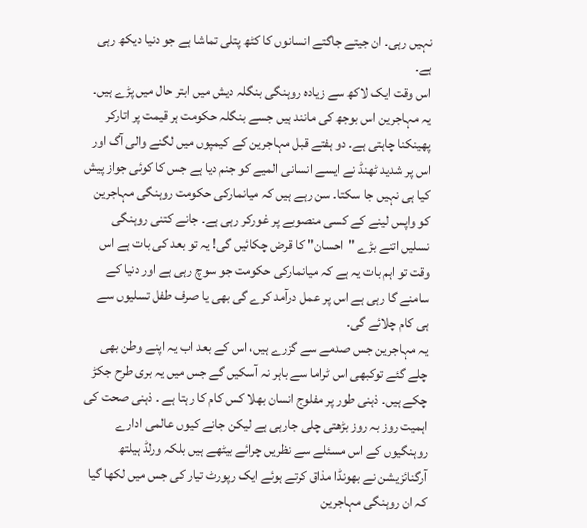نہیں رہی۔ ان جیتے جاگتے انسانوں کا کٹھ پتلی تماشا ہے جو دنیا دیکھ رہی ہے۔
اس وقت ایک لاکھ سے زیادہ روہنگی بنگلہ دیش میں ابتر حال میں پڑے ہیں۔ یہ مہاجرین اس بوجھ کی مانند ہیں جسے بنگلہ حکومت ہر قیمت پر اتارکر پھینکنا چاہتی ہے۔ دو ہفتے قبل مہاجرین کے کیمپوں میں لگنے والی آگ اور اس پر شدید ٹھنڈ نے ایسے انسانی المیے کو جنم دیا ہے جس کا کوئی جواز پیش کیا ہی نہیں جا سکتا۔ سن رہے ہیں کہ میانمارکی حکومت روہنگی مہاجرین کو واپس لینے کے کسی منصوبے پر غورکر رہی ہے۔ جانے کتنی روہنگی نسلیں اتنے بڑے ''احسان'' کا قرض چکائیں گی! یہ تو بعد کی بات ہے اس وقت تو اہم بات یہ ہے کہ میانمارکی حکومت جو سوچ رہی ہے اور دنیا کے سامنے گا رہی ہے اس پر عمل درآمد کرے گی بھی یا صرف طفل تسلیوں سے ہی کام چلائے گی۔
یہ مہاجرین جس صدمے سے گزرے ہیں، اس کے بعد اب یہ اپنے وطن بھی چلے گئے توکبھی اس ٹراما سے باہر نہ آسکیں گے جس میں یہ بری طرح جکڑ چکے ہیں۔ ذہنی طور پر مفلوج انسان بھلا کس کام کا رہتا ہے ۔ ذہنی صحت کی اہمیت روز بہ روز بڑھتی چلی جارہی ہے لیکن جانے کیوں عالمی ادارے روہنگیوں کے اس مسئلے سے نظریں چرائے بیٹھے ہیں بلکہ ورلڈ ہیلتھ آرگنائزیشن نے بھونڈا مذاق کرتے ہوئے ایک رپورٹ تیار کی جس میں لکھا گیا کہ ان روہنگی مہاجرین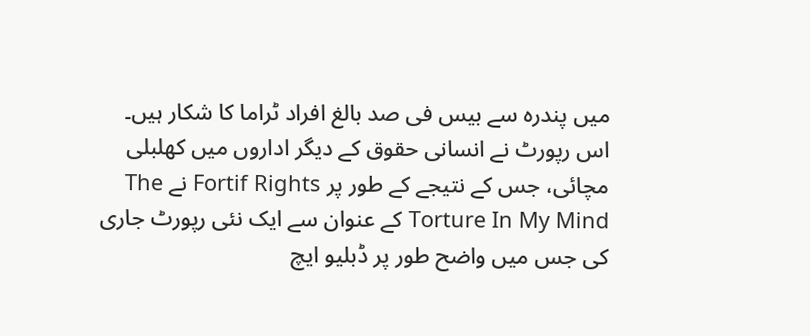میں پندرہ سے بیس فی صد بالغ افراد ٹراما کا شکار ہیں۔
اس رپورٹ نے انسانی حقوق کے دیگر اداروں میں کھلبلی مچائی، جس کے نتیجے کے طور پر Fortif Rights نے The Torture In My Mind کے عنوان سے ایک نئی رپورٹ جاری کی جس میں واضح طور پر ڈبلیو ایچ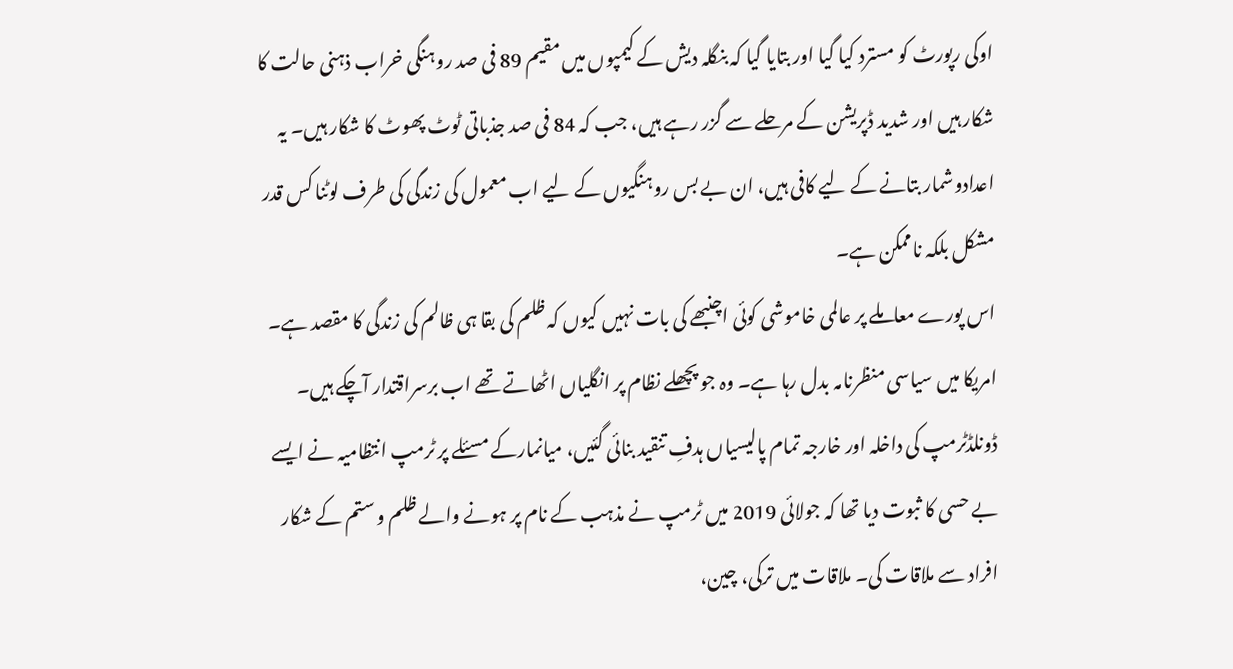اوکی رپورٹ کو مسترد کیا گیا اور بتایا گیا کہ بنگلہ دیش کے کیمپوں میں مقیم 89 فی صد روہنگی خراب ذہنی حالت کا شکار ہیں اور شدید ڈپریشن کے مرحلے سے گزر رہے ہیں، جب کہ 84 فی صد جذباتی ٹوٹ پھوٹ کا شکار ہیں۔ یہ اعدادوشمار بتانے کے لیے کافی ہیں، ان بے بس روہنگیوں کے لیے اب معمول کی زندگی کی طرف لوٹنا کس قدر مشکل بلکہ ناممکن ہے۔
اس پورے معاملے پر عالمی خاموشی کوئی اچنبھے کی بات نہیں کیوں کہ ظلم کی بقا ہی ظالم کی زندگی کا مقصد ہے۔ امریکا میں سیاسی منظرنامہ بدل رہا ہے۔ وہ جو پچھلے نظام پر انگلیاں اٹھاتے تھے اب برسراقتدار آچکے ہیں۔ ڈونلڈٹرمپ کی داخلہ اور خارجہ تمام پالیسیاں ہدفِ تنقید بنائی گئیں، میانمارکے مسئلے پر ٹرمپ انتظامیہ نے ایسے بے حسی کا ثبوت دیا تھا کہ جولائی 2019 میں ٹرمپ نے مذہب کے نام پر ہونے والے ظلم و ستم کے شکار افراد سے ملاقات کی۔ ملاقات میں ترکی، چین،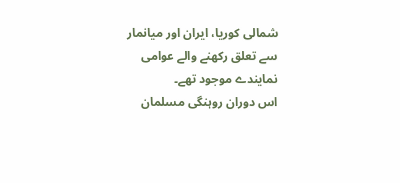شمالی کوریا، ایران اور میانمار سے تعلق رکھنے والے عوامی نمایندے موجود تھے۔
اس دوران روہنگی مسلمان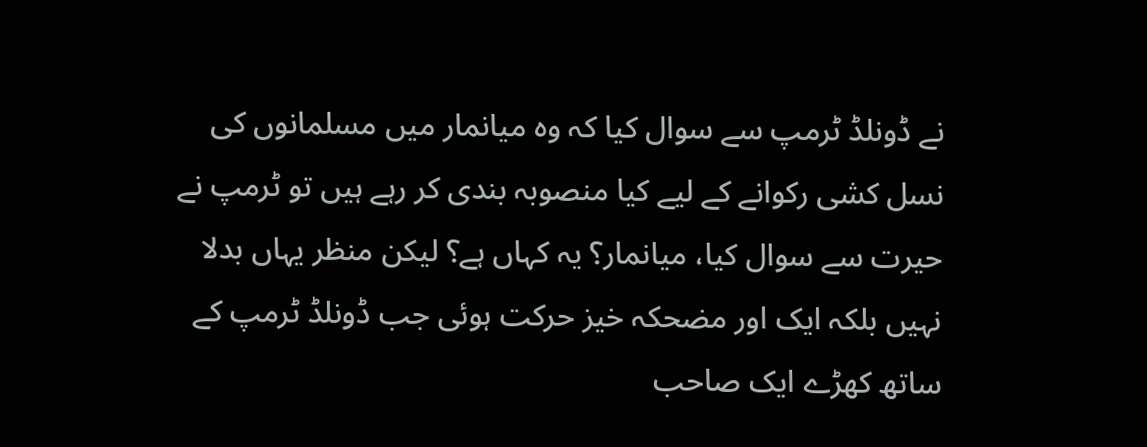نے ڈونلڈ ٹرمپ سے سوال کیا کہ وہ میانمار میں مسلمانوں کی نسل کشی رکوانے کے لیے کیا منصوبہ بندی کر رہے ہیں تو ٹرمپ نے حیرت سے سوال کیا، میانمار؟ یہ کہاں ہے؟ لیکن منظر یہاں بدلا نہیں بلکہ ایک اور مضحکہ خیز حرکت ہوئی جب ڈونلڈ ٹرمپ کے ساتھ کھڑے ایک صاحب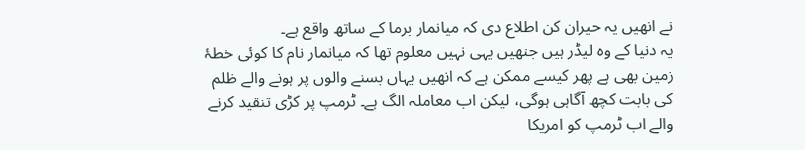نے انھیں یہ حیران کن اطلاع دی کہ میانمار برما کے ساتھ واقع ہے۔
یہ دنیا کے وہ لیڈر ہیں جنھیں یہی نہیں معلوم تھا کہ میانمار نام کا کوئی خطۂ زمین بھی ہے پھر کیسے ممکن ہے کہ انھیں یہاں بسنے والوں پر ہونے والے ظلم کی بابت کچھ آگاہی ہوگی، لیکن اب معاملہ الگ ہے۔ ٹرمپ پر کڑی تنقید کرنے والے اب ٹرمپ کو امریکا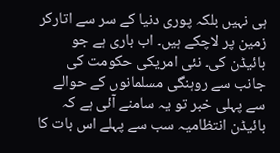ہی نہیں بلکہ پوری دنیا کے سر سے اتارکر زمین پر لاچکے ہیں۔ اب باری ہے جو بائیڈن کی۔ نئی امریکی حکومت کی جانب سے روہنگی مسلمانوں کے حوالے سے پہلی خبر تو یہ سامنے آئی ہے کہ بائیڈن انتظامیہ سب سے پہلے اس بات کا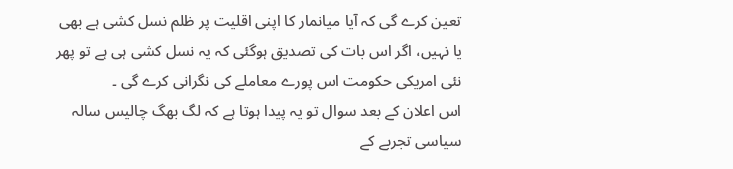تعین کرے گی کہ آیا میانمار کا اپنی اقلیت پر ظلم نسل کشی ہے بھی یا نہیں، اگر اس بات کی تصدیق ہوگئی کہ یہ نسل کشی ہی ہے تو پھر نئی امریکی حکومت اس پورے معاملے کی نگرانی کرے گی ۔
اس اعلان کے بعد سوال تو یہ پیدا ہوتا ہے کہ لگ بھگ چالیس سالہ سیاسی تجربے کے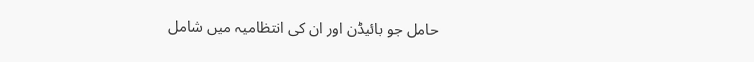حامل جو بائیڈن اور ان کی انتظامیہ میں شامل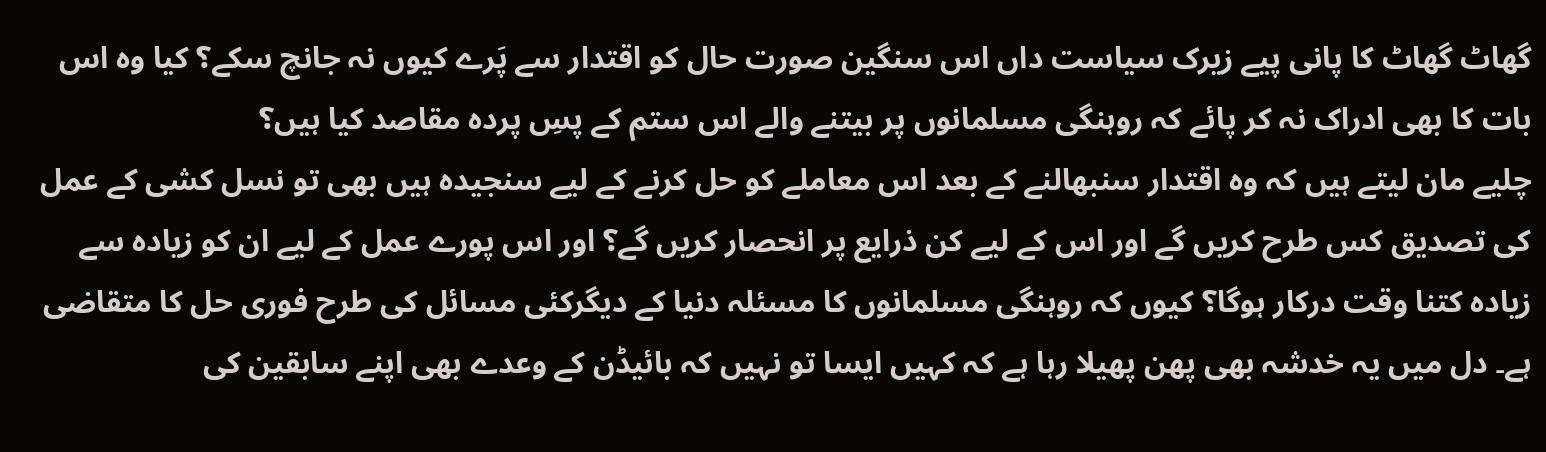گھاٹ گھاٹ کا پانی پیے زیرک سیاست داں اس سنگین صورت حال کو اقتدار سے پَرے کیوں نہ جانچ سکے؟ کیا وہ اس بات کا بھی ادراک نہ کر پائے کہ روہنگی مسلمانوں پر بیتنے والے اس ستم کے پسِ پردہ مقاصد کیا ہیں؟
چلیے مان لیتے ہیں کہ وہ اقتدار سنبھالنے کے بعد اس معاملے کو حل کرنے کے لیے سنجیدہ ہیں بھی تو نسل کشی کے عمل کی تصدیق کس طرح کریں گے اور اس کے لیے کن ذرایع پر انحصار کریں گے؟ اور اس پورے عمل کے لیے ان کو زیادہ سے زیادہ کتنا وقت درکار ہوگا؟ کیوں کہ روہنگی مسلمانوں کا مسئلہ دنیا کے دیگرکئی مسائل کی طرح فوری حل کا متقاضی ہے۔ دل میں یہ خدشہ بھی پھن پھیلا رہا ہے کہ کہیں ایسا تو نہیں کہ بائیڈن کے وعدے بھی اپنے سابقین کی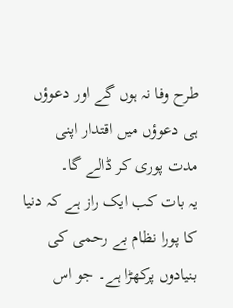طرح وفا نہ ہوں گے اور دعوؤں ہی دعوؤں میں اقتدار اپنی مدت پوری کر ڈالے گا۔
یہ بات کب ایک راز ہے کہ دنیا کا پورا نظام بے رحمی کی بنیادوں پرکھڑا ہے۔ جو اس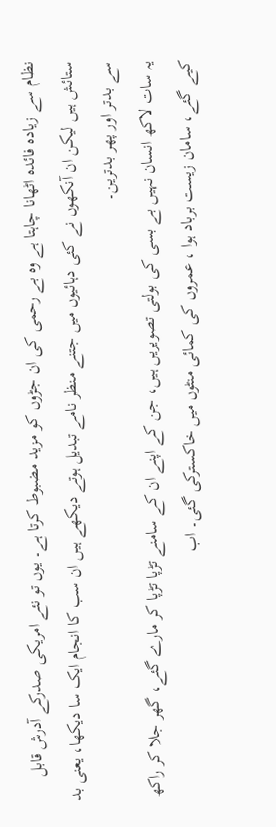نظام سے زیادہ فائدہ اٹھانا چاہتا ہے وہ بے رحمی کی ان جڑوں کو مزید مضبوط کرتا ہے۔ یوں تو نئے امریکی صدرکے آدرش قابل ستائش ہیں لیکن ان آنکھوں نے کئی دہائیوں میں جتنے منظر نامے تبدیل ہوتے دیکھے ہیں ان سب کا انجام ایک سا دیکھا، یعنی بد سے بدتر اور پھر بدترین۔
یہ سات لاکھ انسان نہیں بے بسی کی بولتی تصویریں ہیں، جن کے اپنے ان کے سامنے تڑپا تڑپا کر مارے گئے، گھر جلا کر راکھ کیے گئے، سامان زیست برباد ہوا ، عمروں کی کمائی منٹوں میں خاکسترکی گئی۔ اب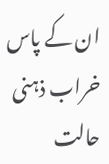ان کے پاس خراب ذہنی حالت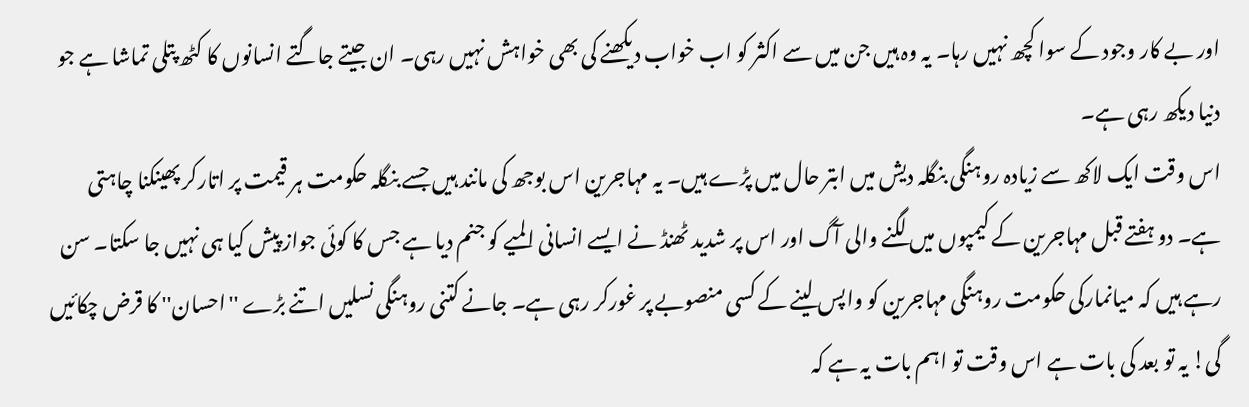اور بے کار وجود کے سوا کچھ نہیں رہا۔ یہ وہ ہیں جن میں سے اکثر کو اب خواب دیکھنے کی بھی خواہش نہیں رہی۔ ان جیتے جاگتے انسانوں کا کٹھ پتلی تماشا ہے جو دنیا دیکھ رہی ہے۔
اس وقت ایک لاکھ سے زیادہ روہنگی بنگلہ دیش میں ابتر حال میں پڑے ہیں۔ یہ مہاجرین اس بوجھ کی مانند ہیں جسے بنگلہ حکومت ہر قیمت پر اتارکر پھینکنا چاہتی ہے۔ دو ہفتے قبل مہاجرین کے کیمپوں میں لگنے والی آگ اور اس پر شدید ٹھنڈ نے ایسے انسانی المیے کو جنم دیا ہے جس کا کوئی جواز پیش کیا ہی نہیں جا سکتا۔ سن رہے ہیں کہ میانمارکی حکومت روہنگی مہاجرین کو واپس لینے کے کسی منصوبے پر غورکر رہی ہے۔ جانے کتنی روہنگی نسلیں اتنے بڑے ''احسان'' کا قرض چکائیں گی! یہ تو بعد کی بات ہے اس وقت تو اہم بات یہ ہے کہ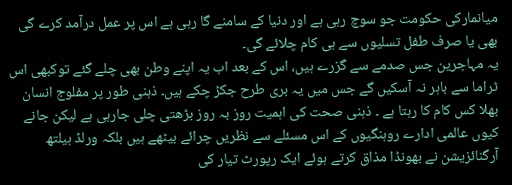میانمارکی حکومت جو سوچ رہی ہے اور دنیا کے سامنے گا رہی ہے اس پر عمل درآمد کرے گی بھی یا صرف طفل تسلیوں سے ہی کام چلائے گی۔
یہ مہاجرین جس صدمے سے گزرے ہیں، اس کے بعد اب یہ اپنے وطن بھی چلے گئے توکبھی اس ٹراما سے باہر نہ آسکیں گے جس میں یہ بری طرح جکڑ چکے ہیں۔ ذہنی طور پر مفلوج انسان بھلا کس کام کا رہتا ہے ۔ ذہنی صحت کی اہمیت روز بہ روز بڑھتی چلی جارہی ہے لیکن جانے کیوں عالمی ادارے روہنگیوں کے اس مسئلے سے نظریں چرائے بیٹھے ہیں بلکہ ورلڈ ہیلتھ آرگنائزیشن نے بھونڈا مذاق کرتے ہوئے ایک رپورٹ تیار کی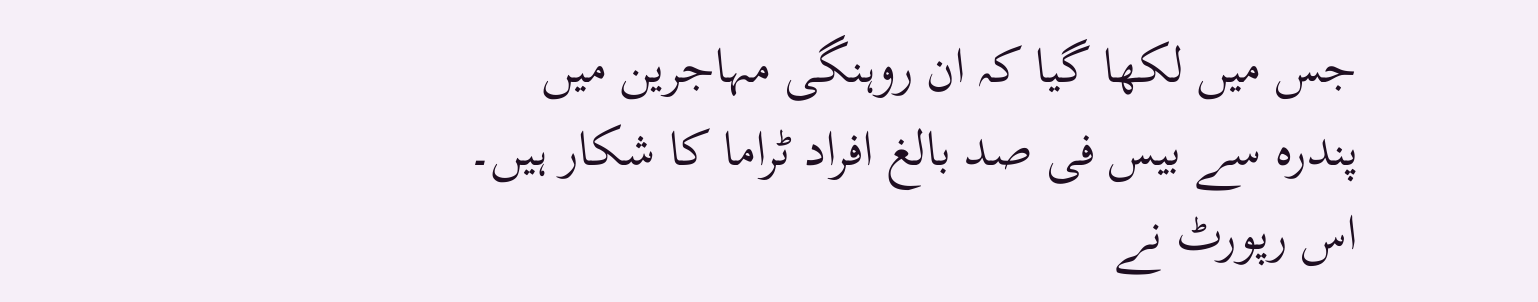جس میں لکھا گیا کہ ان روہنگی مہاجرین میں پندرہ سے بیس فی صد بالغ افراد ٹراما کا شکار ہیں۔
اس رپورٹ نے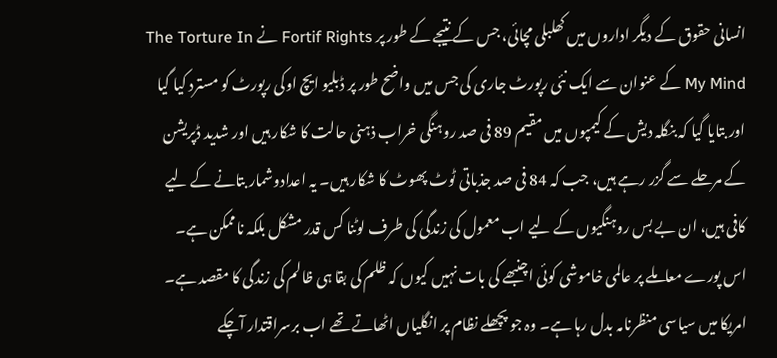انسانی حقوق کے دیگر اداروں میں کھلبلی مچائی، جس کے نتیجے کے طور پر Fortif Rights نے The Torture In My Mind کے عنوان سے ایک نئی رپورٹ جاری کی جس میں واضح طور پر ڈبلیو ایچ اوکی رپورٹ کو مسترد کیا گیا اور بتایا گیا کہ بنگلہ دیش کے کیمپوں میں مقیم 89 فی صد روہنگی خراب ذہنی حالت کا شکار ہیں اور شدید ڈپریشن کے مرحلے سے گزر رہے ہیں، جب کہ 84 فی صد جذباتی ٹوٹ پھوٹ کا شکار ہیں۔ یہ اعدادوشمار بتانے کے لیے کافی ہیں، ان بے بس روہنگیوں کے لیے اب معمول کی زندگی کی طرف لوٹنا کس قدر مشکل بلکہ ناممکن ہے۔
اس پورے معاملے پر عالمی خاموشی کوئی اچنبھے کی بات نہیں کیوں کہ ظلم کی بقا ہی ظالم کی زندگی کا مقصد ہے۔ امریکا میں سیاسی منظرنامہ بدل رہا ہے۔ وہ جو پچھلے نظام پر انگلیاں اٹھاتے تھے اب برسراقتدار آچکے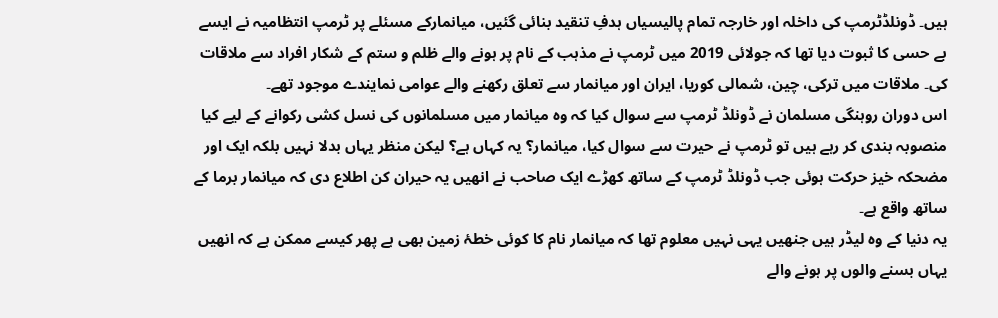ہیں۔ ڈونلڈٹرمپ کی داخلہ اور خارجہ تمام پالیسیاں ہدفِ تنقید بنائی گئیں، میانمارکے مسئلے پر ٹرمپ انتظامیہ نے ایسے بے حسی کا ثبوت دیا تھا کہ جولائی 2019 میں ٹرمپ نے مذہب کے نام پر ہونے والے ظلم و ستم کے شکار افراد سے ملاقات کی۔ ملاقات میں ترکی، چین، شمالی کوریا، ایران اور میانمار سے تعلق رکھنے والے عوامی نمایندے موجود تھے۔
اس دوران روہنگی مسلمان نے ڈونلڈ ٹرمپ سے سوال کیا کہ وہ میانمار میں مسلمانوں کی نسل کشی رکوانے کے لیے کیا منصوبہ بندی کر رہے ہیں تو ٹرمپ نے حیرت سے سوال کیا، میانمار؟ یہ کہاں ہے؟ لیکن منظر یہاں بدلا نہیں بلکہ ایک اور مضحکہ خیز حرکت ہوئی جب ڈونلڈ ٹرمپ کے ساتھ کھڑے ایک صاحب نے انھیں یہ حیران کن اطلاع دی کہ میانمار برما کے ساتھ واقع ہے۔
یہ دنیا کے وہ لیڈر ہیں جنھیں یہی نہیں معلوم تھا کہ میانمار نام کا کوئی خطۂ زمین بھی ہے پھر کیسے ممکن ہے کہ انھیں یہاں بسنے والوں پر ہونے والے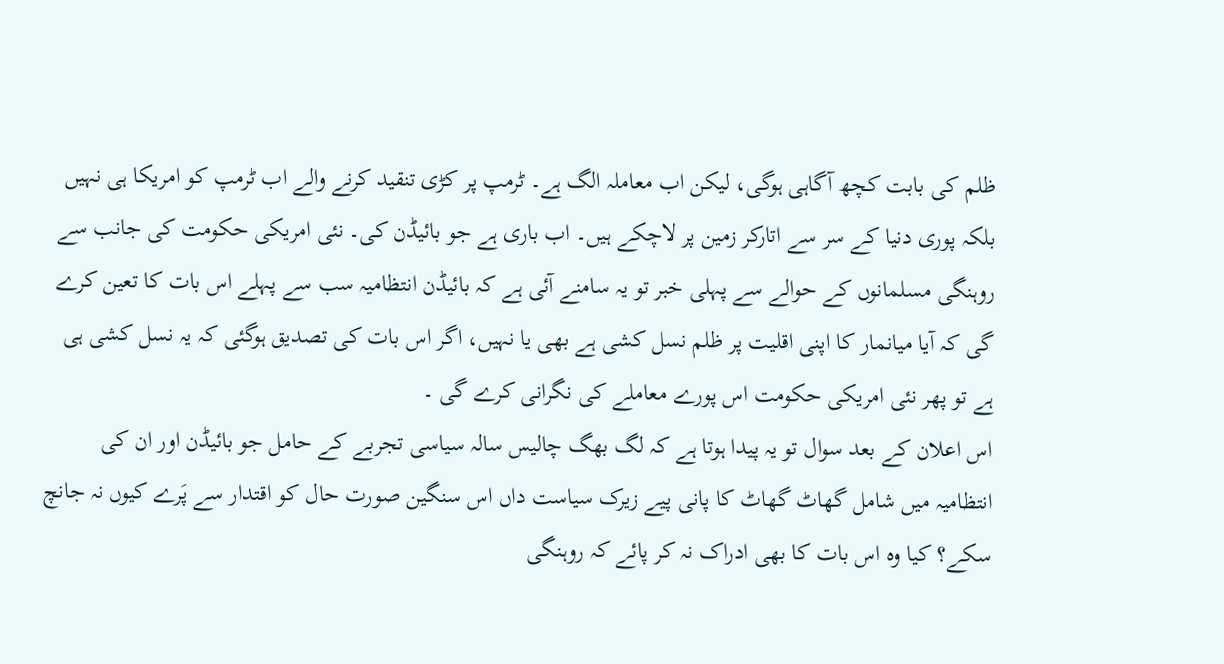ظلم کی بابت کچھ آگاہی ہوگی، لیکن اب معاملہ الگ ہے۔ ٹرمپ پر کڑی تنقید کرنے والے اب ٹرمپ کو امریکا ہی نہیں بلکہ پوری دنیا کے سر سے اتارکر زمین پر لاچکے ہیں۔ اب باری ہے جو بائیڈن کی۔ نئی امریکی حکومت کی جانب سے روہنگی مسلمانوں کے حوالے سے پہلی خبر تو یہ سامنے آئی ہے کہ بائیڈن انتظامیہ سب سے پہلے اس بات کا تعین کرے گی کہ آیا میانمار کا اپنی اقلیت پر ظلم نسل کشی ہے بھی یا نہیں، اگر اس بات کی تصدیق ہوگئی کہ یہ نسل کشی ہی ہے تو پھر نئی امریکی حکومت اس پورے معاملے کی نگرانی کرے گی ۔
اس اعلان کے بعد سوال تو یہ پیدا ہوتا ہے کہ لگ بھگ چالیس سالہ سیاسی تجربے کے حامل جو بائیڈن اور ان کی انتظامیہ میں شامل گھاٹ گھاٹ کا پانی پیے زیرک سیاست داں اس سنگین صورت حال کو اقتدار سے پَرے کیوں نہ جانچ سکے؟ کیا وہ اس بات کا بھی ادراک نہ کر پائے کہ روہنگی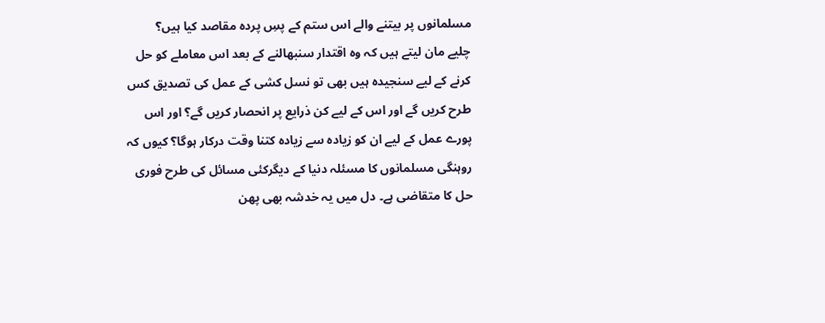مسلمانوں پر بیتنے والے اس ستم کے پسِ پردہ مقاصد کیا ہیں؟
چلیے مان لیتے ہیں کہ وہ اقتدار سنبھالنے کے بعد اس معاملے کو حل کرنے کے لیے سنجیدہ ہیں بھی تو نسل کشی کے عمل کی تصدیق کس طرح کریں گے اور اس کے لیے کن ذرایع پر انحصار کریں گے؟ اور اس پورے عمل کے لیے ان کو زیادہ سے زیادہ کتنا وقت درکار ہوگا؟ کیوں کہ روہنگی مسلمانوں کا مسئلہ دنیا کے دیگرکئی مسائل کی طرح فوری حل کا متقاضی ہے۔ دل میں یہ خدشہ بھی پھن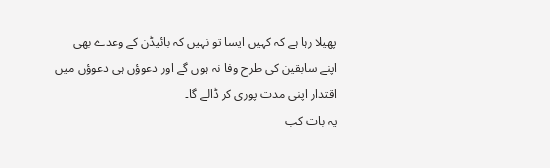پھیلا رہا ہے کہ کہیں ایسا تو نہیں کہ بائیڈن کے وعدے بھی اپنے سابقین کی طرح وفا نہ ہوں گے اور دعوؤں ہی دعوؤں میں اقتدار اپنی مدت پوری کر ڈالے گا۔
یہ بات کب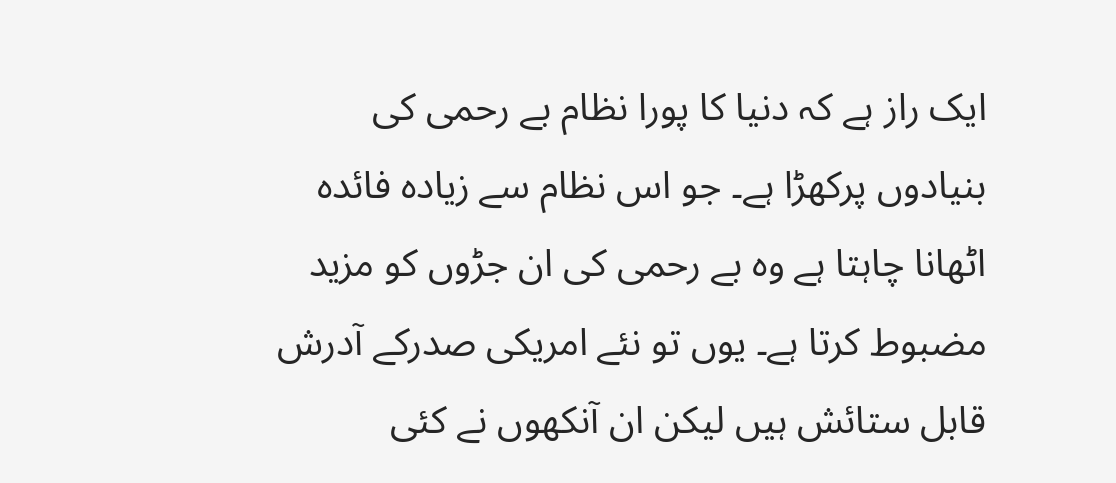ایک راز ہے کہ دنیا کا پورا نظام بے رحمی کی بنیادوں پرکھڑا ہے۔ جو اس نظام سے زیادہ فائدہ اٹھانا چاہتا ہے وہ بے رحمی کی ان جڑوں کو مزید مضبوط کرتا ہے۔ یوں تو نئے امریکی صدرکے آدرش قابل ستائش ہیں لیکن ان آنکھوں نے کئی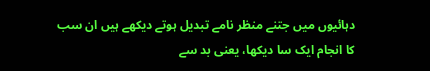دہائیوں میں جتنے منظر نامے تبدیل ہوتے دیکھے ہیں ان سب کا انجام ایک سا دیکھا، یعنی بد سے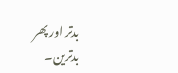بدتر اور پھر بدترین۔